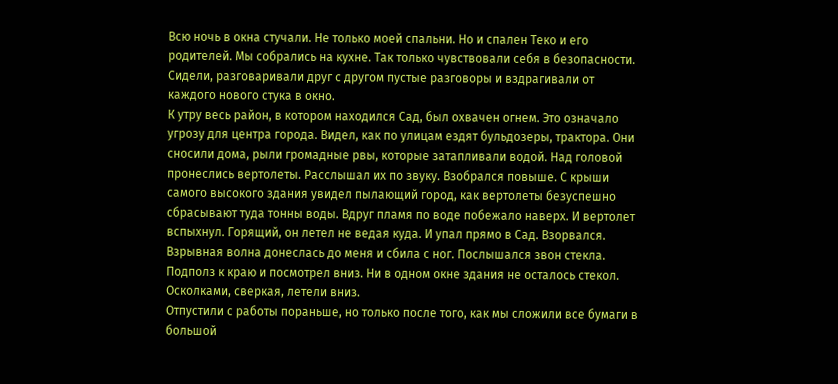Всю ночь в окна стучали. Не только моей спальни. Но и спален Теко и его родителей. Мы собрались на кухне. Так только чувствовали себя в безопасности. Сидели, разговаривали друг с другом пустые разговоры и вздрагивали от каждого нового стука в окно.
К утру весь район, в котором находился Сад, был охвачен огнем. Это означало угрозу для центра города. Видел, как по улицам ездят бульдозеры, трактора. Они сносили дома, рыли громадные рвы, которые затапливали водой. Над головой пронеслись вертолеты. Расслышал их по звуку. Взобрался повыше. С крыши самого высокого здания увидел пылающий город, как вертолеты безуспешно сбрасывают туда тонны воды. Вдруг пламя по воде побежало наверх. И вертолет вспыхнул. Горящий, он летел не ведая куда. И упал прямо в Сад. Взорвался. Взрывная волна донеслась до меня и сбила с ног. Послышался звон стекла. Подполз к краю и посмотрел вниз. Ни в одном окне здания не осталось стекол. Осколками, сверкая, летели вниз.
Отпустили с работы пораньше, но только после того, как мы сложили все бумаги в большой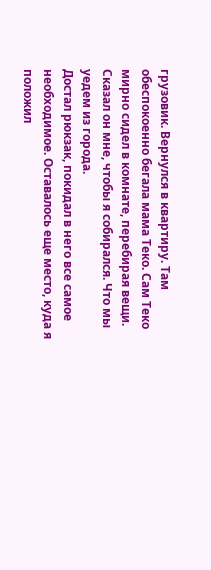грузовик. Вернулся в квартиру. Там обеспокоенно бегала мама Теко. Сам Теко мирно сидел в комнате, перебирая вещи. Сказал он мне, чтобы я собирался. Что мы уедем из города.
Достал рюкзак, покидал в него все самое необходимое. Оставалось еще место, куда я положил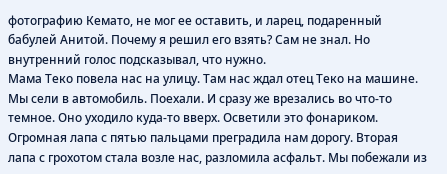фотографию Кемато, не мог ее оставить, и ларец, подаренный бабулей Анитой. Почему я решил его взять? Сам не знал. Но внутренний голос подсказывал, что нужно.
Мама Теко повела нас на улицу. Там нас ждал отец Теко на машине. Мы сели в автомобиль. Поехали. И сразу же врезались во что-то темное. Оно уходило куда-то вверх. Осветили это фонариком. Огромная лапа с пятью пальцами преградила нам дорогу. Вторая лапа с грохотом стала возле нас, разломила асфальт. Мы побежали из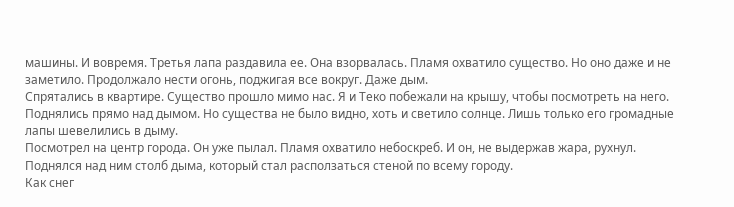машины. И вовремя. Третья лапа раздавила ее. Она взорвалась. Пламя охватило существо. Но оно даже и не заметило. Продолжало нести огонь, поджигая все вокруг. Даже дым.
Спрятались в квартире. Существо прошло мимо нас. Я и Теко побежали на крышу, чтобы посмотреть на него. Поднялись прямо над дымом. Но существа не было видно, хоть и светило солнце. Лишь только его громадные лапы шевелились в дыму.
Посмотрел на центр города. Он уже пылал. Пламя охватило небоскреб. И он, не выдержав жара, рухнул. Поднялся над ним столб дыма, который стал расползаться стеной по всему городу.
Как снег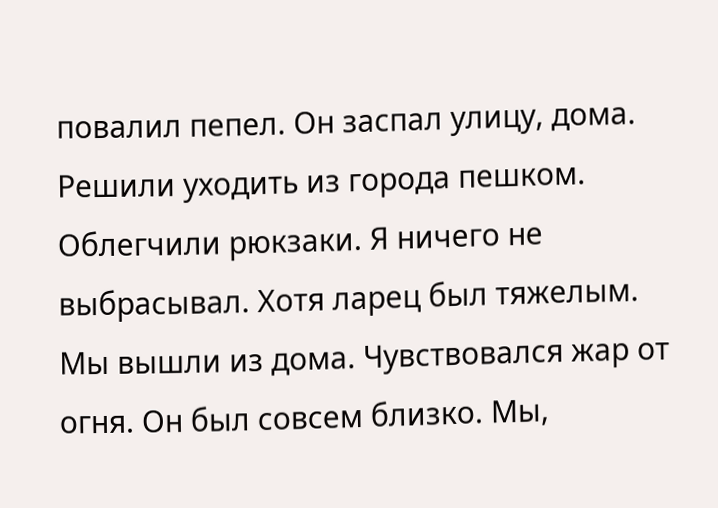повалил пепел. Он заспал улицу, дома. Решили уходить из города пешком. Облегчили рюкзаки. Я ничего не выбрасывал. Хотя ларец был тяжелым.
Мы вышли из дома. Чувствовался жар от огня. Он был совсем близко. Мы,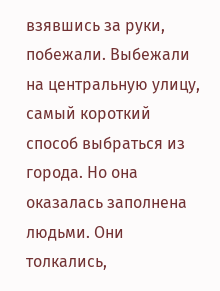взявшись за руки, побежали. Выбежали на центральную улицу, самый короткий способ выбраться из города. Но она оказалась заполнена людьми. Они толкались,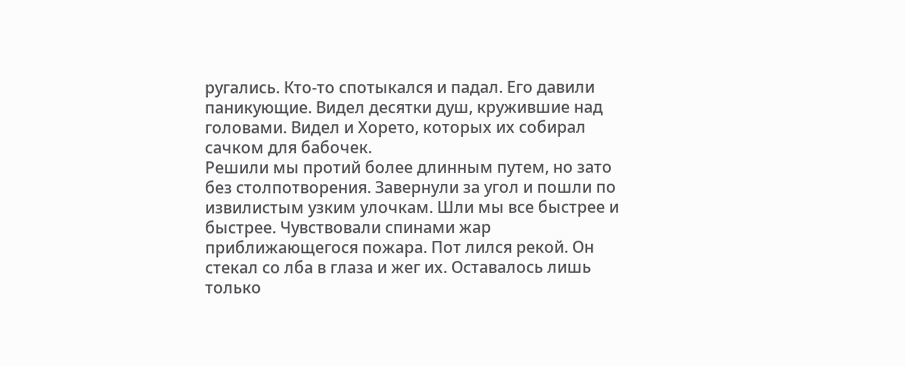ругались. Кто-то спотыкался и падал. Его давили паникующие. Видел десятки душ, кружившие над головами. Видел и Хорето, которых их собирал сачком для бабочек.
Решили мы протий более длинным путем, но зато без столпотворения. Завернули за угол и пошли по извилистым узким улочкам. Шли мы все быстрее и быстрее. Чувствовали спинами жар приближающегося пожара. Пот лился рекой. Он стекал со лба в глаза и жег их. Оставалось лишь только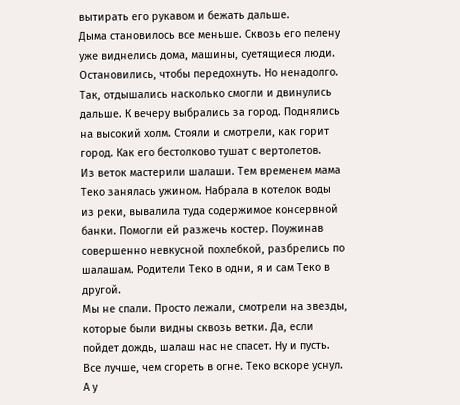вытирать его рукавом и бежать дальше.
Дыма становилось все меньше. Сквозь его пелену уже виднелись дома, машины, суетящиеся люди. Остановились, чтобы передохнуть. Но ненадолго. Так, отдышались насколько смогли и двинулись дальше. К вечеру выбрались за город. Поднялись на высокий холм. Стояли и смотрели, как горит город. Как его бестолково тушат с вертолетов.
Из веток мастерили шалаши. Тем временем мама Теко занялась ужином. Набрала в котелок воды из реки, вывалила туда содержимое консервной банки. Помогли ей разжечь костер. Поужинав совершенно невкусной похлебкой, разбрелись по шалашам. Родители Теко в одни, я и сам Теко в другой.
Мы не спали. Просто лежали, смотрели на звезды, которые были видны сквозь ветки. Да, если пойдет дождь, шалаш нас не спасет. Ну и пусть. Все лучше, чем сгореть в огне. Теко вскоре уснул. А у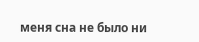меня сна не было ни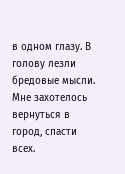в одном глазу. В голову лезли бредовые мысли. Мне захотелось вернуться в город, спасти всех.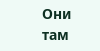Они там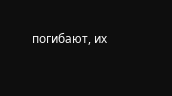погибают, их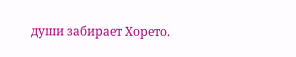души забирает Хорето.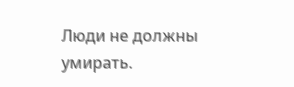Люди не должны умирать.